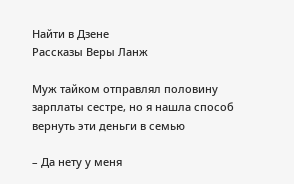Найти в Дзене
Рассказы Веры Ланж

Муж тайком отправлял половину зарплаты сестре, но я нашла способ вернуть эти деньги в семью

– Да нету у меня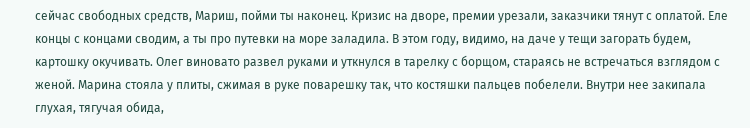сейчас свободных средств, Мариш, пойми ты наконец. Кризис на дворе, премии урезали, заказчики тянут с оплатой. Еле концы с концами сводим, а ты про путевки на море заладила. В этом году, видимо, на даче у тещи загорать будем, картошку окучивать. Олег виновато развел руками и уткнулся в тарелку с борщом, стараясь не встречаться взглядом с женой. Марина стояла у плиты, сжимая в руке поварешку так, что костяшки пальцев побелели. Внутри нее закипала глухая, тягучая обида,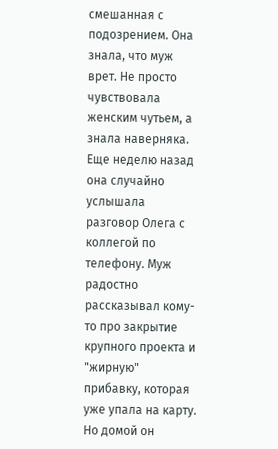смешанная с подозрением. Она знала, что муж врет. Не просто чувствовала женским чутьем, а знала наверняка. Еще неделю назад она случайно услышала разговор Олега с коллегой по телефону. Муж радостно рассказывал кому-то про закрытие крупного проекта и "жирную" прибавку, которая уже упала на карту. Но домой он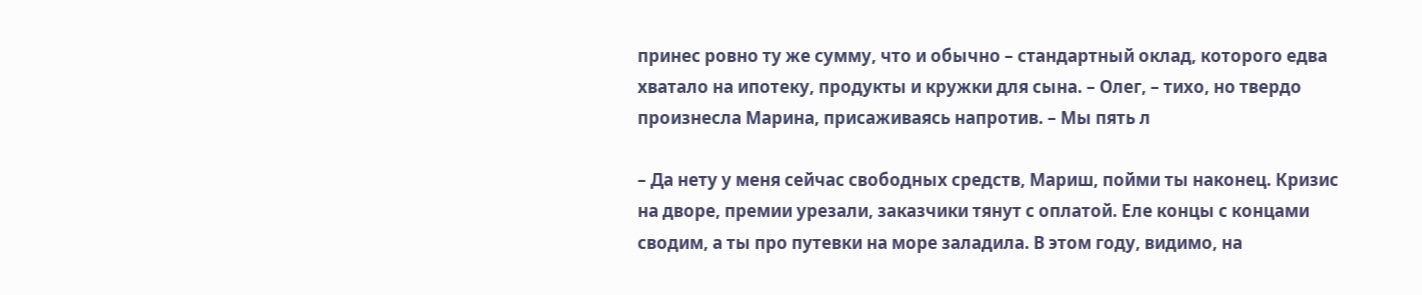принес ровно ту же сумму, что и обычно – стандартный оклад, которого едва хватало на ипотеку, продукты и кружки для сына. – Олег, – тихо, но твердо произнесла Марина, присаживаясь напротив. – Мы пять л

– Да нету у меня сейчас свободных средств, Мариш, пойми ты наконец. Кризис на дворе, премии урезали, заказчики тянут с оплатой. Еле концы с концами сводим, а ты про путевки на море заладила. В этом году, видимо, на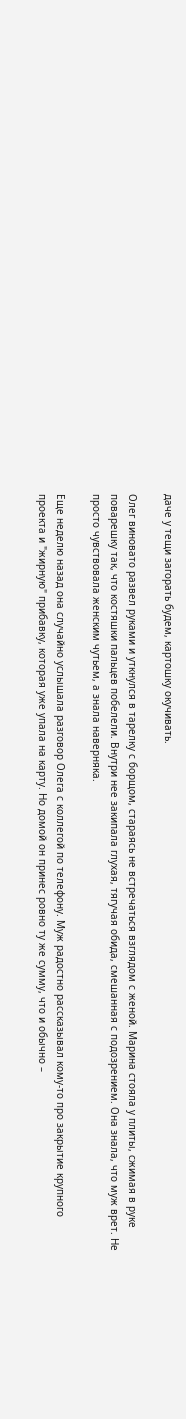даче у тещи загорать будем, картошку окучивать.

Олег виновато развел руками и уткнулся в тарелку с борщом, стараясь не встречаться взглядом с женой. Марина стояла у плиты, сжимая в руке поварешку так, что костяшки пальцев побелели. Внутри нее закипала глухая, тягучая обида, смешанная с подозрением. Она знала, что муж врет. Не просто чувствовала женским чутьем, а знала наверняка.

Еще неделю назад она случайно услышала разговор Олега с коллегой по телефону. Муж радостно рассказывал кому-то про закрытие крупного проекта и "жирную" прибавку, которая уже упала на карту. Но домой он принес ровно ту же сумму, что и обычно –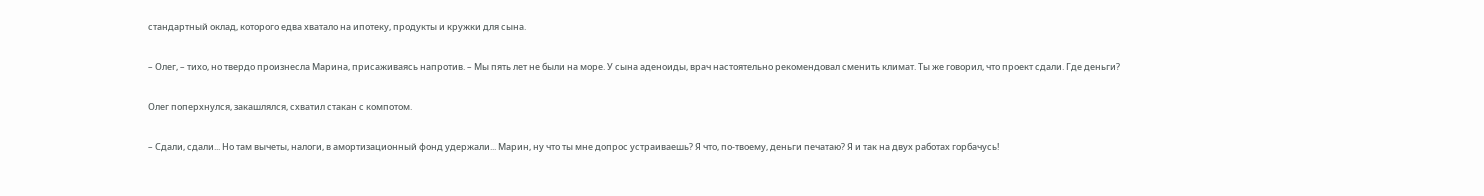стандартный оклад, которого едва хватало на ипотеку, продукты и кружки для сына.

– Олег, – тихо, но твердо произнесла Марина, присаживаясь напротив. – Мы пять лет не были на море. У сына аденоиды, врач настоятельно рекомендовал сменить климат. Ты же говорил, что проект сдали. Где деньги?

Олег поперхнулся, закашлялся, схватил стакан с компотом.

– Сдали, сдали... Но там вычеты, налоги, в амортизационный фонд удержали... Марин, ну что ты мне допрос устраиваешь? Я что, по-твоему, деньги печатаю? Я и так на двух работах горбачусь!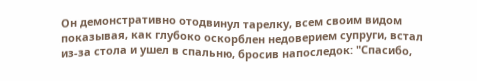Он демонстративно отодвинул тарелку, всем своим видом показывая, как глубоко оскорблен недоверием супруги, встал из-за стола и ушел в спальню, бросив напоследок: "Спасибо,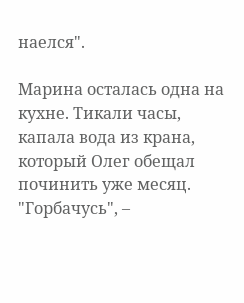наелся".

Марина осталась одна на кухне. Тикали часы, капала вода из крана, который Олег обещал починить уже месяц. "Горбачусь", –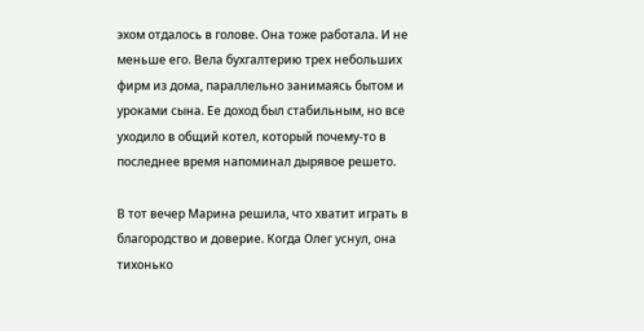эхом отдалось в голове. Она тоже работала. И не меньше его. Вела бухгалтерию трех небольших фирм из дома, параллельно занимаясь бытом и уроками сына. Ее доход был стабильным, но все уходило в общий котел, который почему-то в последнее время напоминал дырявое решето.

В тот вечер Марина решила, что хватит играть в благородство и доверие. Когда Олег уснул, она тихонько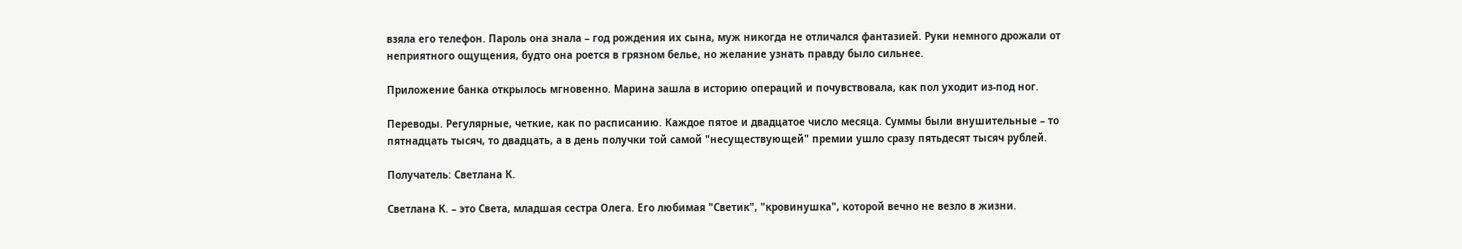взяла его телефон. Пароль она знала – год рождения их сына, муж никогда не отличался фантазией. Руки немного дрожали от неприятного ощущения, будто она роется в грязном белье, но желание узнать правду было сильнее.

Приложение банка открылось мгновенно. Марина зашла в историю операций и почувствовала, как пол уходит из-под ног.

Переводы. Регулярные, четкие, как по расписанию. Каждое пятое и двадцатое число месяца. Суммы были внушительные – то пятнадцать тысяч, то двадцать, а в день получки той самой "несуществующей" премии ушло сразу пятьдесят тысяч рублей.

Получатель: Светлана К.

Светлана К. – это Света, младшая сестра Олега. Его любимая "Светик", "кровинушка", которой вечно не везло в жизни.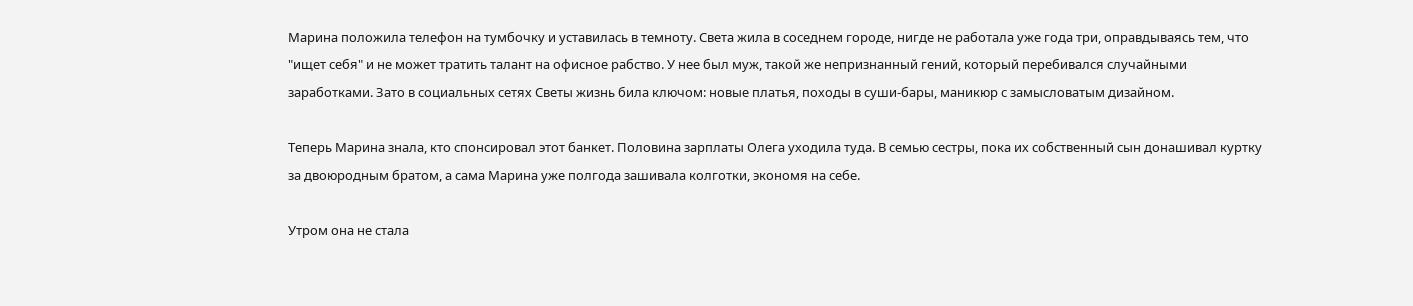Марина положила телефон на тумбочку и уставилась в темноту. Света жила в соседнем городе, нигде не работала уже года три, оправдываясь тем, что "ищет себя" и не может тратить талант на офисное рабство. У нее был муж, такой же непризнанный гений, который перебивался случайными заработками. Зато в социальных сетях Светы жизнь била ключом: новые платья, походы в суши-бары, маникюр с замысловатым дизайном.

Теперь Марина знала, кто спонсировал этот банкет. Половина зарплаты Олега уходила туда. В семью сестры, пока их собственный сын донашивал куртку за двоюродным братом, а сама Марина уже полгода зашивала колготки, экономя на себе.

Утром она не стала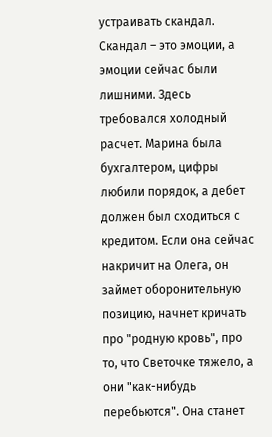устраивать скандал. Скандал – это эмоции, а эмоции сейчас были лишними. Здесь требовался холодный расчет. Марина была бухгалтером, цифры любили порядок, а дебет должен был сходиться с кредитом. Если она сейчас накричит на Олега, он займет оборонительную позицию, начнет кричать про "родную кровь", про то, что Светочке тяжело, а они "как-нибудь перебьются". Она станет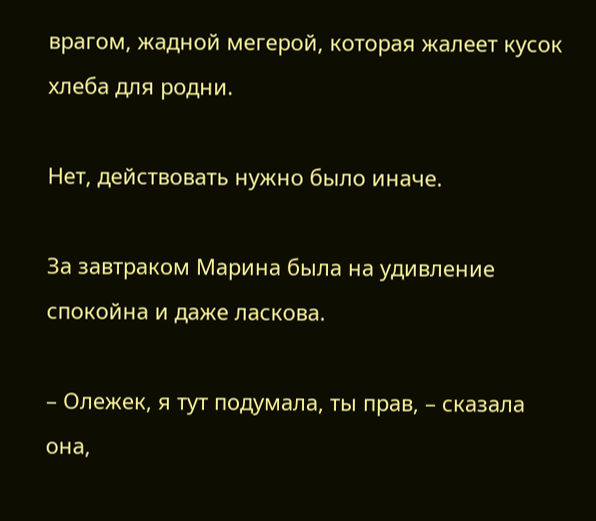врагом, жадной мегерой, которая жалеет кусок хлеба для родни.

Нет, действовать нужно было иначе.

За завтраком Марина была на удивление спокойна и даже ласкова.

– Олежек, я тут подумала, ты прав, – сказала она,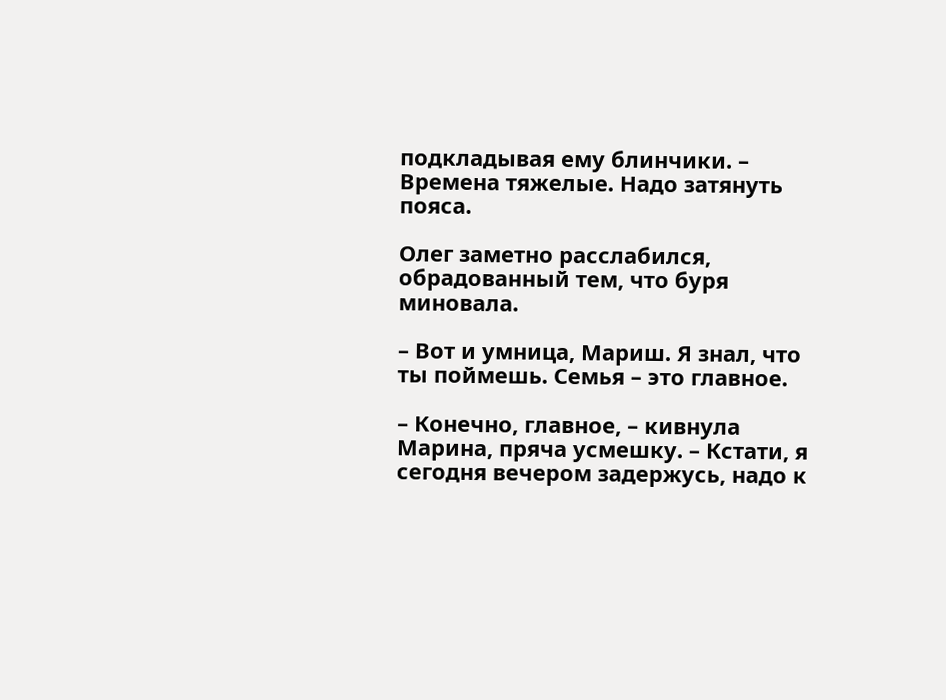подкладывая ему блинчики. – Времена тяжелые. Надо затянуть пояса.

Олег заметно расслабился, обрадованный тем, что буря миновала.

– Вот и умница, Мариш. Я знал, что ты поймешь. Семья – это главное.

– Конечно, главное, – кивнула Марина, пряча усмешку. – Кстати, я сегодня вечером задержусь, надо к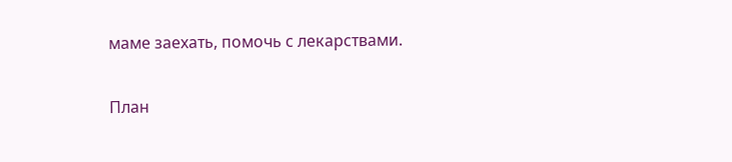маме заехать, помочь с лекарствами.

План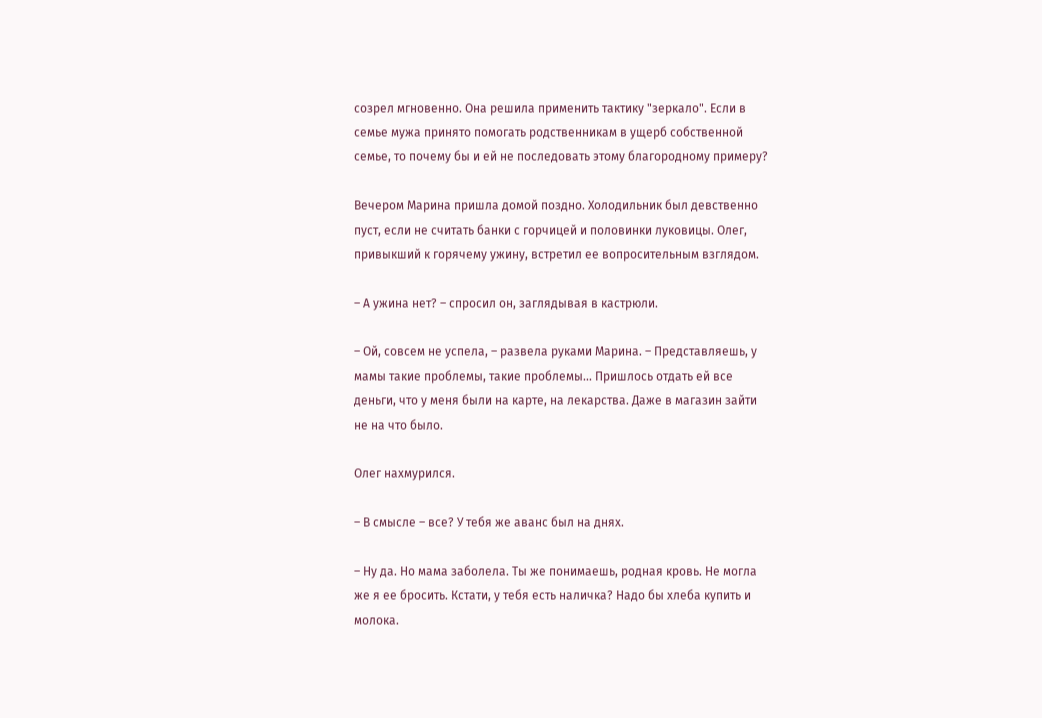созрел мгновенно. Она решила применить тактику "зеркало". Если в семье мужа принято помогать родственникам в ущерб собственной семье, то почему бы и ей не последовать этому благородному примеру?

Вечером Марина пришла домой поздно. Холодильник был девственно пуст, если не считать банки с горчицей и половинки луковицы. Олег, привыкший к горячему ужину, встретил ее вопросительным взглядом.

– А ужина нет? – спросил он, заглядывая в кастрюли.

– Ой, совсем не успела, – развела руками Марина. – Представляешь, у мамы такие проблемы, такие проблемы... Пришлось отдать ей все деньги, что у меня были на карте, на лекарства. Даже в магазин зайти не на что было.

Олег нахмурился.

– В смысле – все? У тебя же аванс был на днях.

– Ну да. Но мама заболела. Ты же понимаешь, родная кровь. Не могла же я ее бросить. Кстати, у тебя есть наличка? Надо бы хлеба купить и молока.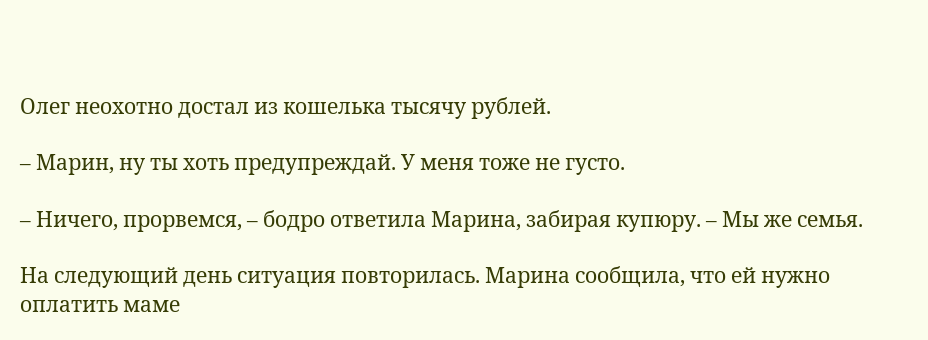Олег неохотно достал из кошелька тысячу рублей.

– Марин, ну ты хоть предупреждай. У меня тоже не густо.

– Ничего, прорвемся, – бодро ответила Марина, забирая купюру. – Мы же семья.

На следующий день ситуация повторилась. Марина сообщила, что ей нужно оплатить маме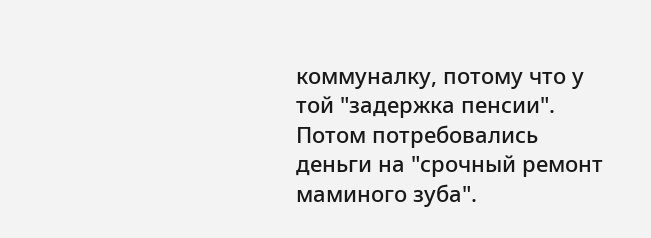коммуналку, потому что у той "задержка пенсии". Потом потребовались деньги на "срочный ремонт маминого зуба".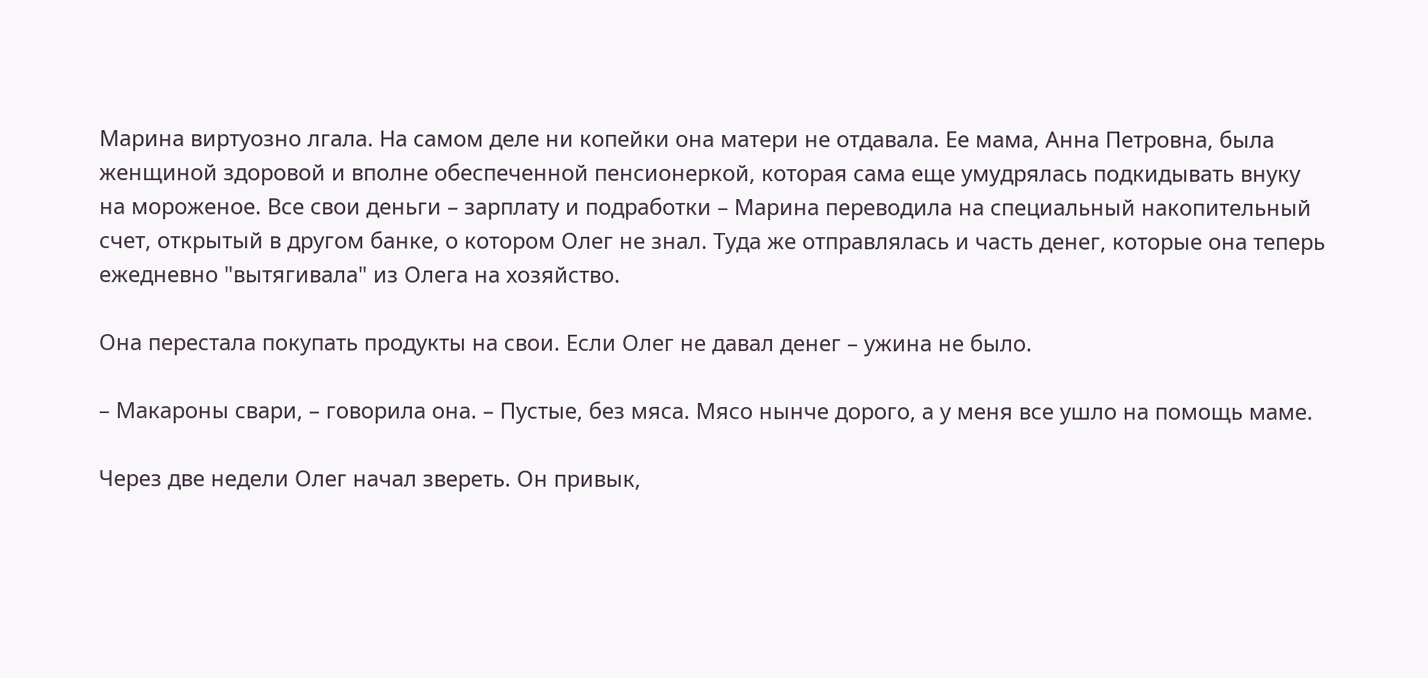Марина виртуозно лгала. На самом деле ни копейки она матери не отдавала. Ее мама, Анна Петровна, была женщиной здоровой и вполне обеспеченной пенсионеркой, которая сама еще умудрялась подкидывать внуку на мороженое. Все свои деньги – зарплату и подработки – Марина переводила на специальный накопительный счет, открытый в другом банке, о котором Олег не знал. Туда же отправлялась и часть денег, которые она теперь ежедневно "вытягивала" из Олега на хозяйство.

Она перестала покупать продукты на свои. Если Олег не давал денег – ужина не было.

– Макароны свари, – говорила она. – Пустые, без мяса. Мясо нынче дорого, а у меня все ушло на помощь маме.

Через две недели Олег начал звереть. Он привык,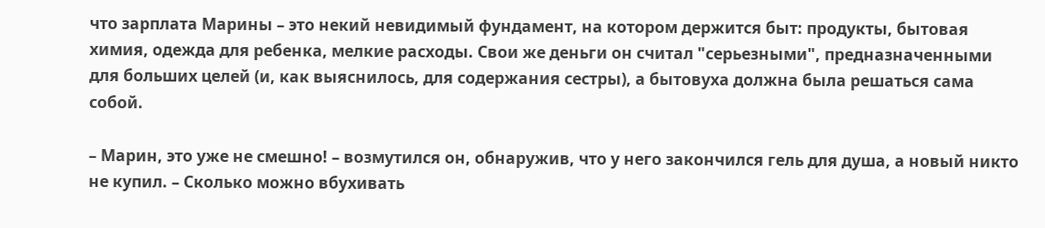что зарплата Марины – это некий невидимый фундамент, на котором держится быт: продукты, бытовая химия, одежда для ребенка, мелкие расходы. Свои же деньги он считал "серьезными", предназначенными для больших целей (и, как выяснилось, для содержания сестры), а бытовуха должна была решаться сама собой.

– Марин, это уже не смешно! – возмутился он, обнаружив, что у него закончился гель для душа, а новый никто не купил. – Сколько можно вбухивать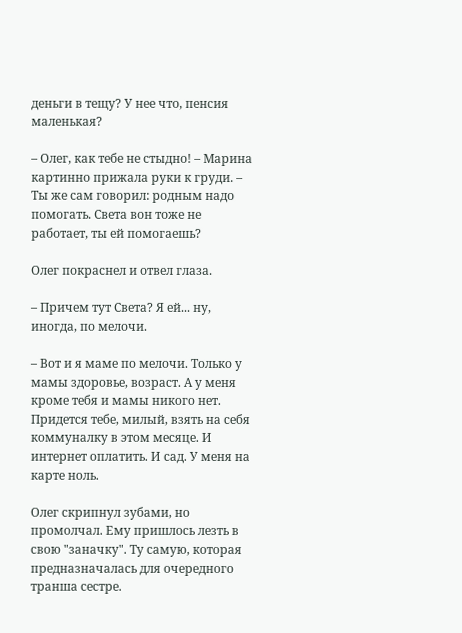деньги в тещу? У нее что, пенсия маленькая?

– Олег, как тебе не стыдно! – Марина картинно прижала руки к груди. – Ты же сам говорил: родным надо помогать. Света вон тоже не работает, ты ей помогаешь?

Олег покраснел и отвел глаза.

– Причем тут Света? Я ей... ну, иногда, по мелочи.

– Вот и я маме по мелочи. Только у мамы здоровье, возраст. А у меня кроме тебя и мамы никого нет. Придется тебе, милый, взять на себя коммуналку в этом месяце. И интернет оплатить. И сад. У меня на карте ноль.

Олег скрипнул зубами, но промолчал. Ему пришлось лезть в свою "заначку". Ту самую, которая предназначалась для очередного транша сестре.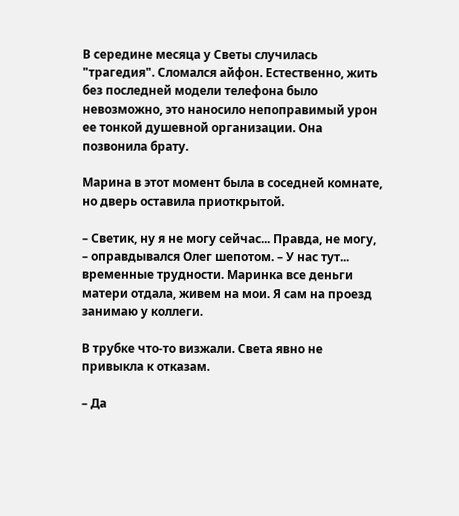В середине месяца у Светы случилась "трагедия". Сломался айфон. Естественно, жить без последней модели телефона было невозможно, это наносило непоправимый урон ее тонкой душевной организации. Она позвонила брату.

Марина в этот момент была в соседней комнате, но дверь оставила приоткрытой.

– Светик, ну я не могу сейчас... Правда, не могу, – оправдывался Олег шепотом. – У нас тут... временные трудности. Маринка все деньги матери отдала, живем на мои. Я сам на проезд занимаю у коллеги.

В трубке что-то визжали. Света явно не привыкла к отказам.

– Да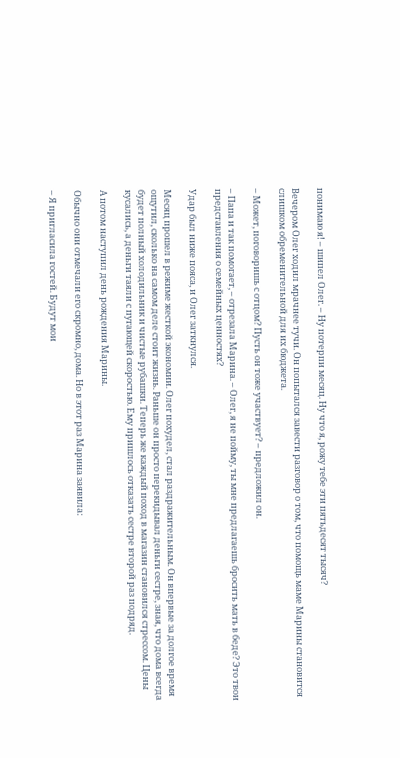понимаю я! – шипел Олег. – Ну потерпи месяц. Ну что я, рожу тебе эти пятьдесят тысяч?

Вечером Олег ходил мрачнее тучи. Он попытался завести разговор о том, что помощь маме Марины становится слишком обременительной для их бюджета.

– Может, поговоришь с отцом? Пусть он тоже участвует? – предложил он.

– Папа и так помогает, – отрезала Марина. – Олег, я не пойму, ты мне предлагаешь бросить мать в беде? Это твои представления о семейных ценностях?

Удар был ниже пояса, и Олег заткнулся.

Месяц прошел в режиме жесткой экономии. Олег похудел, стал раздражительным. Он впервые за долгое время ощутил, сколько на самом деле стоит жизнь. Раньше он просто перекидывал деньги сестре, зная, что дома всегда будет полный холодильник и чистые рубашки. Теперь же каждый поход в магазин становился стрессом. Цены кусались, а деньги таяли с пугающей скоростью. Ему пришлось отказать сестре второй раз подряд.

А потом наступил день рождения Марины.

Обычно они отмечали его скромно, дома. Но в этот раз Марина заявила:

– Я пригласила гостей. Будут мои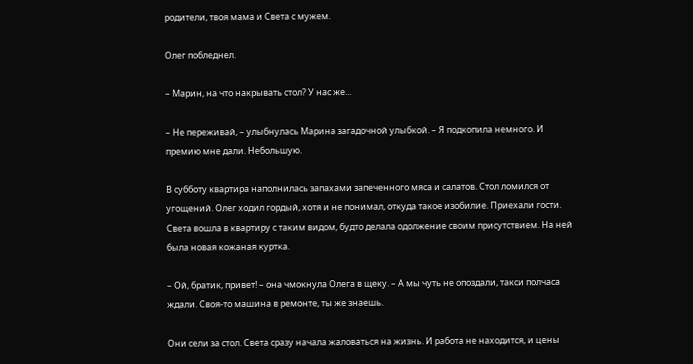родители, твоя мама и Света с мужем.

Олег побледнел.

– Марин, на что накрывать стол? У нас же...

– Не переживай, – улыбнулась Марина загадочной улыбкой. – Я подкопила немного. И премию мне дали. Небольшую.

В субботу квартира наполнилась запахами запеченного мяса и салатов. Стол ломился от угощений. Олег ходил гордый, хотя и не понимал, откуда такое изобилие. Приехали гости. Света вошла в квартиру с таким видом, будто делала одолжение своим присутствием. На ней была новая кожаная куртка.

– Ой, братик, привет! – она чмокнула Олега в щеку. – А мы чуть не опоздали, такси полчаса ждали. Своя-то машина в ремонте, ты же знаешь.

Они сели за стол. Света сразу начала жаловаться на жизнь. И работа не находится, и цены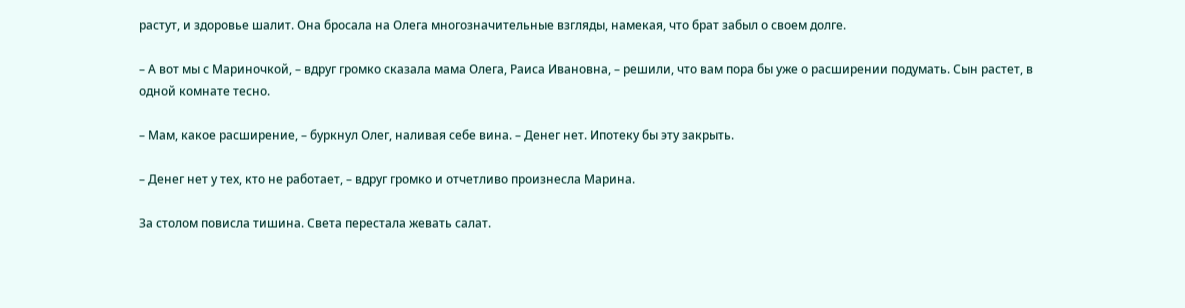растут, и здоровье шалит. Она бросала на Олега многозначительные взгляды, намекая, что брат забыл о своем долге.

– А вот мы с Мариночкой, – вдруг громко сказала мама Олега, Раиса Ивановна, – решили, что вам пора бы уже о расширении подумать. Сын растет, в одной комнате тесно.

– Мам, какое расширение, – буркнул Олег, наливая себе вина. – Денег нет. Ипотеку бы эту закрыть.

– Денег нет у тех, кто не работает, – вдруг громко и отчетливо произнесла Марина.

За столом повисла тишина. Света перестала жевать салат.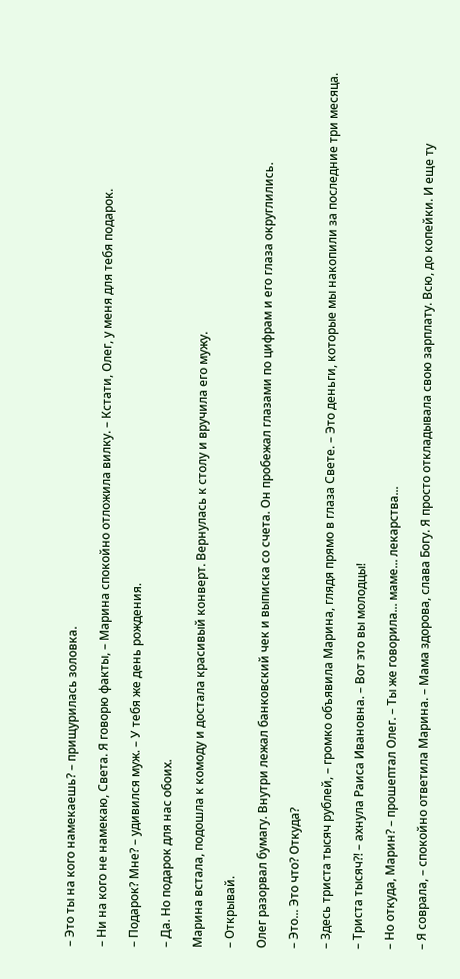– Это ты на кого намекаешь? – прищурилась золовка.

– Ни на кого не намекаю, Света. Я говорю факты, – Марина спокойно отложила вилку. – Кстати, Олег, у меня для тебя подарок.

– Подарок? Мне? – удивился муж. – У тебя же день рождения.

– Да. Но подарок для нас обоих.

Марина встала, подошла к комоду и достала красивый конверт. Вернулась к столу и вручила его мужу.

– Открывай.

Олег разорвал бумагу. Внутри лежал банковский чек и выписка со счета. Он пробежал глазами по цифрам и его глаза округлились.

– Это... Это что? Откуда?

– Здесь триста тысяч рублей, – громко объявила Марина, глядя прямо в глаза Свете. – Это деньги, которые мы накопили за последние три месяца.

– Триста тысяч?! – ахнула Раиса Ивановна. – Вот это вы молодцы!

– Но откуда, Марин? – прошептал Олег. – Ты же говорила... маме... лекарства...

– Я соврала, – спокойно ответила Марина. – Мама здорова, слава Богу. Я просто откладывала свою зарплату. Всю, до копейки. И еще ту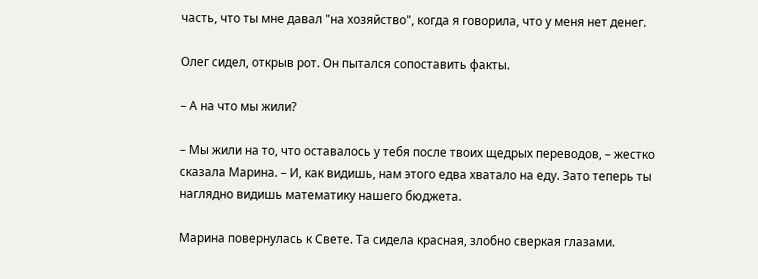часть, что ты мне давал "на хозяйство", когда я говорила, что у меня нет денег.

Олег сидел, открыв рот. Он пытался сопоставить факты.

– А на что мы жили?

– Мы жили на то, что оставалось у тебя после твоих щедрых переводов, – жестко сказала Марина. – И, как видишь, нам этого едва хватало на еду. Зато теперь ты наглядно видишь математику нашего бюджета.

Марина повернулась к Свете. Та сидела красная, злобно сверкая глазами.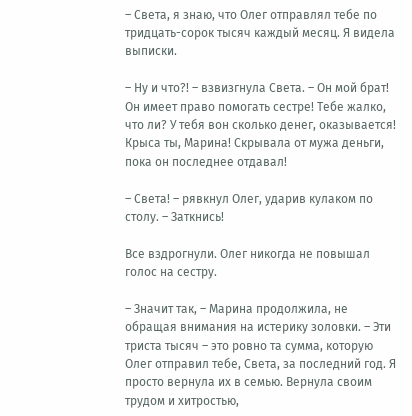– Света, я знаю, что Олег отправлял тебе по тридцать-сорок тысяч каждый месяц. Я видела выписки.

– Ну и что?! – взвизгнула Света. – Он мой брат! Он имеет право помогать сестре! Тебе жалко, что ли? У тебя вон сколько денег, оказывается! Крыса ты, Марина! Скрывала от мужа деньги, пока он последнее отдавал!

– Света! – рявкнул Олег, ударив кулаком по столу. – Заткнись!

Все вздрогнули. Олег никогда не повышал голос на сестру.

– Значит так, – Марина продолжила, не обращая внимания на истерику золовки. – Эти триста тысяч – это ровно та сумма, которую Олег отправил тебе, Света, за последний год. Я просто вернула их в семью. Вернула своим трудом и хитростью,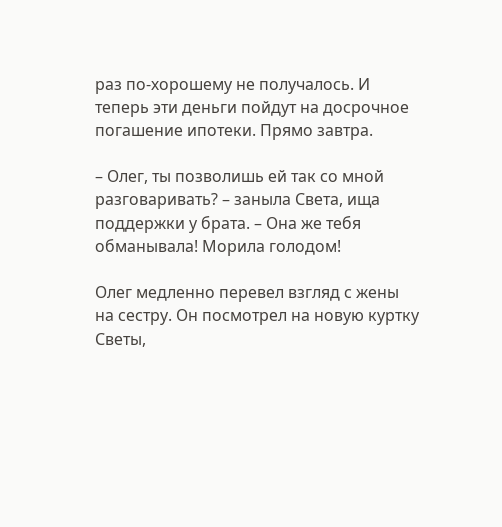раз по-хорошему не получалось. И теперь эти деньги пойдут на досрочное погашение ипотеки. Прямо завтра.

– Олег, ты позволишь ей так со мной разговаривать? – заныла Света, ища поддержки у брата. – Она же тебя обманывала! Морила голодом!

Олег медленно перевел взгляд с жены на сестру. Он посмотрел на новую куртку Светы,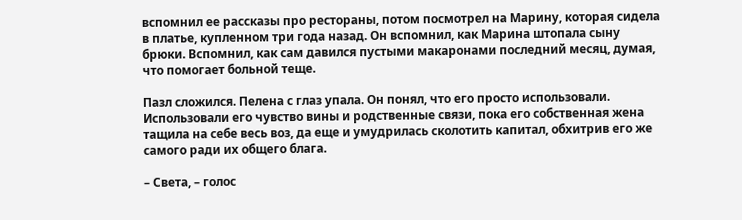вспомнил ее рассказы про рестораны, потом посмотрел на Марину, которая сидела в платье, купленном три года назад. Он вспомнил, как Марина штопала сыну брюки. Вспомнил, как сам давился пустыми макаронами последний месяц, думая, что помогает больной теще.

Пазл сложился. Пелена с глаз упала. Он понял, что его просто использовали. Использовали его чувство вины и родственные связи, пока его собственная жена тащила на себе весь воз, да еще и умудрилась сколотить капитал, обхитрив его же самого ради их общего блага.

– Света, – голос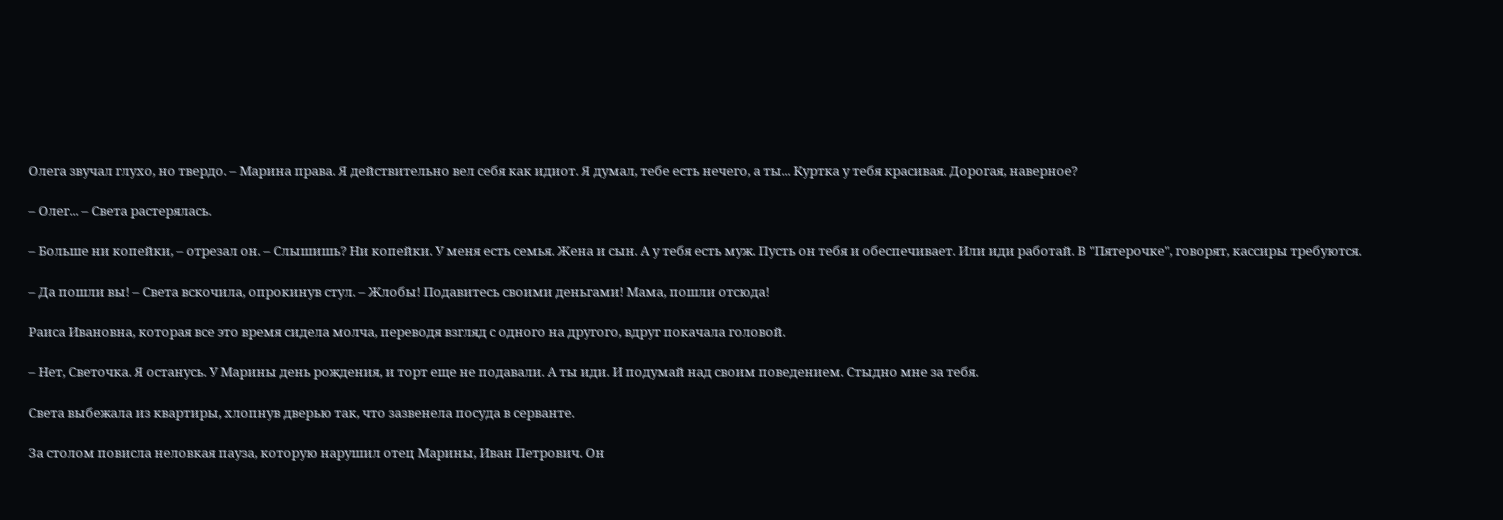Олега звучал глухо, но твердо. – Марина права. Я действительно вел себя как идиот. Я думал, тебе есть нечего, а ты... Куртка у тебя красивая. Дорогая, наверное?

– Олег... – Света растерялась.

– Больше ни копейки, – отрезал он. – Слышишь? Ни копейки. У меня есть семья. Жена и сын. А у тебя есть муж. Пусть он тебя и обеспечивает. Или иди работай. В "Пятерочке", говорят, кассиры требуются.

– Да пошли вы! – Света вскочила, опрокинув стул. – Жлобы! Подавитесь своими деньгами! Мама, пошли отсюда!

Раиса Ивановна, которая все это время сидела молча, переводя взгляд с одного на другого, вдруг покачала головой.

– Нет, Светочка. Я останусь. У Марины день рождения, и торт еще не подавали. А ты иди. И подумай над своим поведением. Стыдно мне за тебя.

Света выбежала из квартиры, хлопнув дверью так, что зазвенела посуда в серванте.

За столом повисла неловкая пауза, которую нарушил отец Марины, Иван Петрович. Он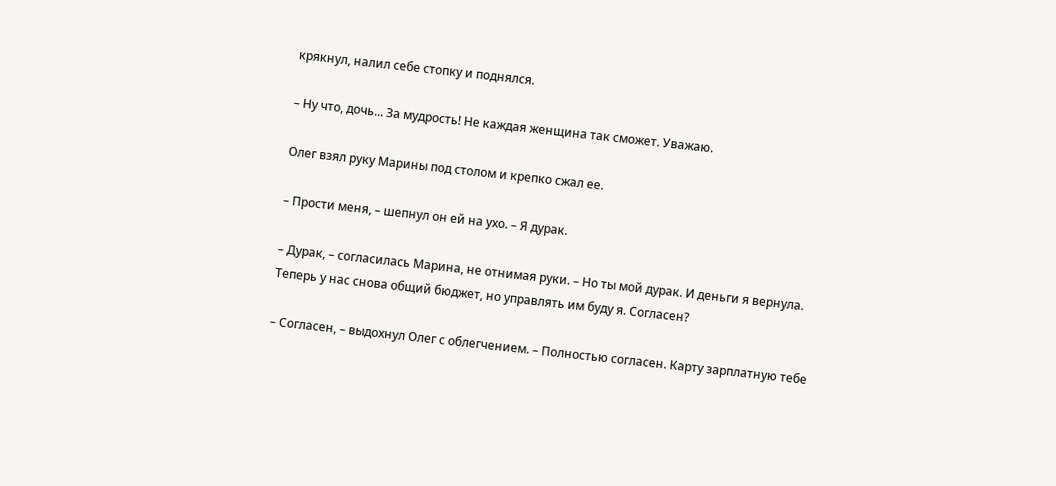крякнул, налил себе стопку и поднялся.

– Ну что, дочь... За мудрость! Не каждая женщина так сможет. Уважаю.

Олег взял руку Марины под столом и крепко сжал ее.

– Прости меня, – шепнул он ей на ухо. – Я дурак.

– Дурак, – согласилась Марина, не отнимая руки. – Но ты мой дурак. И деньги я вернула. Теперь у нас снова общий бюджет, но управлять им буду я. Согласен?

– Согласен, – выдохнул Олег с облегчением. – Полностью согласен. Карту зарплатную тебе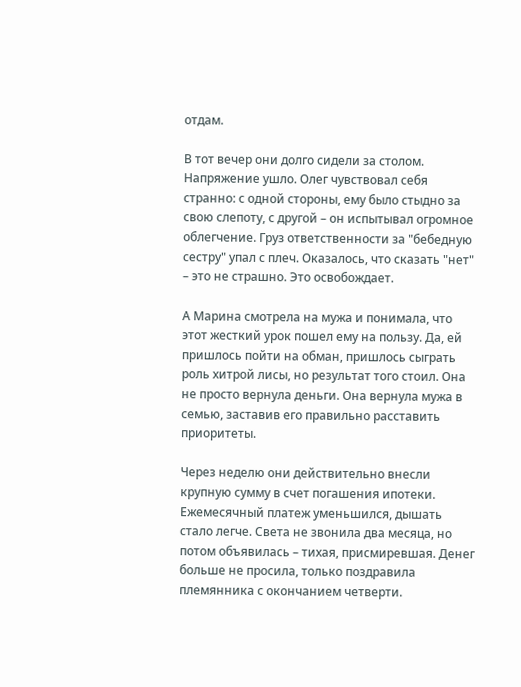отдам.

В тот вечер они долго сидели за столом. Напряжение ушло. Олег чувствовал себя странно: с одной стороны, ему было стыдно за свою слепоту, с другой – он испытывал огромное облегчение. Груз ответственности за "бебедную сестру" упал с плеч. Оказалось, что сказать "нет" – это не страшно. Это освобождает.

А Марина смотрела на мужа и понимала, что этот жесткий урок пошел ему на пользу. Да, ей пришлось пойти на обман, пришлось сыграть роль хитрой лисы, но результат того стоил. Она не просто вернула деньги. Она вернула мужа в семью, заставив его правильно расставить приоритеты.

Через неделю они действительно внесли крупную сумму в счет погашения ипотеки. Ежемесячный платеж уменьшился, дышать стало легче. Света не звонила два месяца, но потом объявилась – тихая, присмиревшая. Денег больше не просила, только поздравила племянника с окончанием четверти.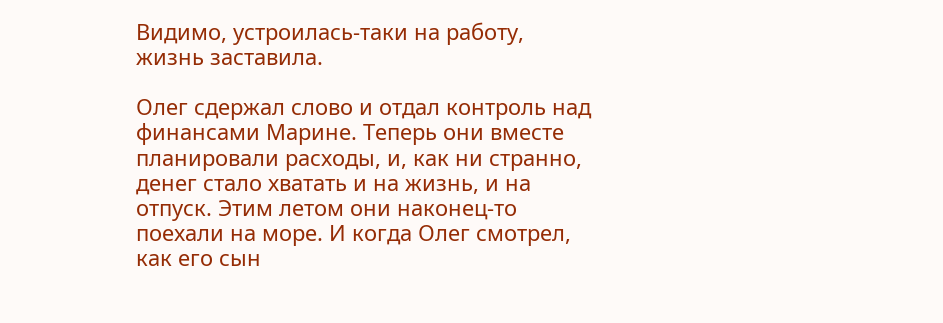Видимо, устроилась-таки на работу, жизнь заставила.

Олег сдержал слово и отдал контроль над финансами Марине. Теперь они вместе планировали расходы, и, как ни странно, денег стало хватать и на жизнь, и на отпуск. Этим летом они наконец-то поехали на море. И когда Олег смотрел, как его сын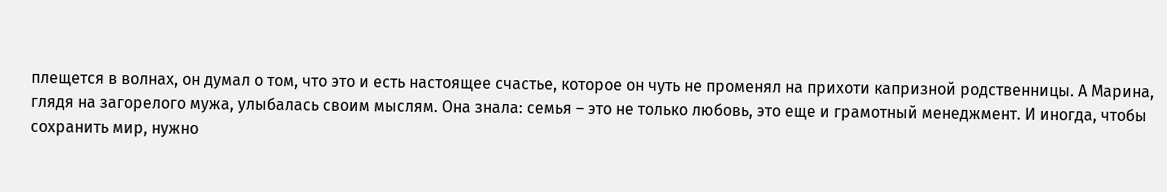плещется в волнах, он думал о том, что это и есть настоящее счастье, которое он чуть не променял на прихоти капризной родственницы. А Марина, глядя на загорелого мужа, улыбалась своим мыслям. Она знала: семья – это не только любовь, это еще и грамотный менеджмент. И иногда, чтобы сохранить мир, нужно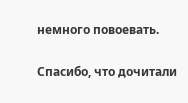немного повоевать.

Спасибо, что дочитали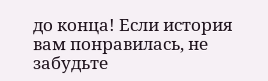до конца! Если история вам понравилась, не забудьте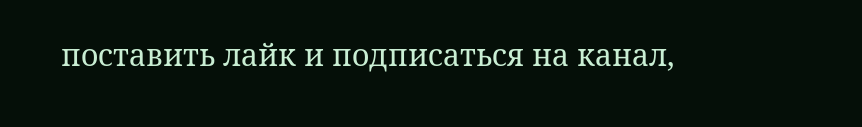поставить лайк и подписаться на канал,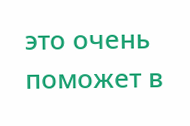это очень поможет в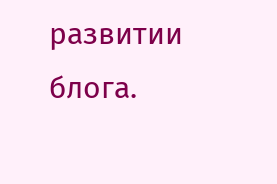развитии блога.